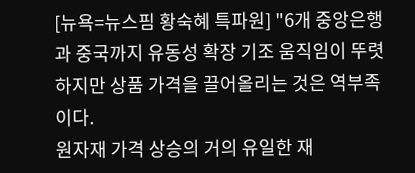[뉴욕=뉴스핌 황숙혜 특파원] "6개 중앙은행과 중국까지 유동성 확장 기조 움직임이 뚜렷하지만 상품 가격을 끌어올리는 것은 역부족이다.
원자재 가격 상승의 거의 유일한 재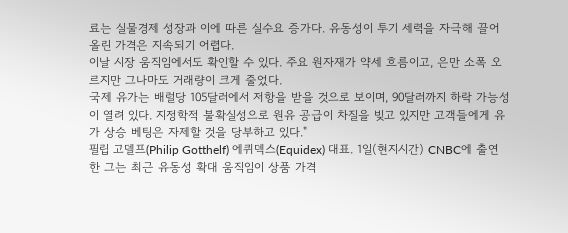료는 실물경제 성장과 이에 따른 실수요 증가다. 유동성이 투기 세력을 자극해 끌어올린 가격은 지속되기 어렵다.
이날 시장 움직임에서도 확인할 수 있다. 주요 원자재가 약세 흐름이고, 은만 소폭 오르지만 그나마도 거래량이 크게 줄었다.
국제 유가는 배럴당 105달러에서 저항을 받을 것으로 보이며, 90달러까지 하락 가능성이 열려 있다. 지정학적 불확실성으로 원유 공급이 차질을 빚고 있지만 고객들에게 유가 상승 베팅은 자제할 것을 당부하고 있다."
필립 고델프(Philip Gotthelf) 에퀴덱스(Equidex) 대표. 1일(현지시간) CNBC에 출연한 그는 최근 유동성 확대 움직임이 상품 가격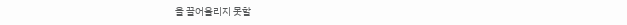을 끌어올리지 못할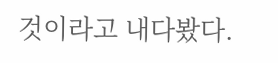것이라고 내다봤다.